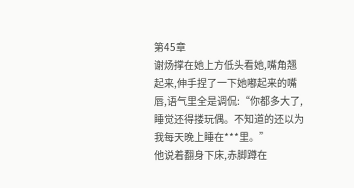第45章
谢炀撑在她上方低头看她,嘴角翘起来,伸手捏了一下她嘟起来的嘴唇,语气里全是调侃:“你都多大了,睡觉还得搂玩偶。不知道的还以为我每天晚上睡在***里。”
他说着翻身下床,赤脚蹲在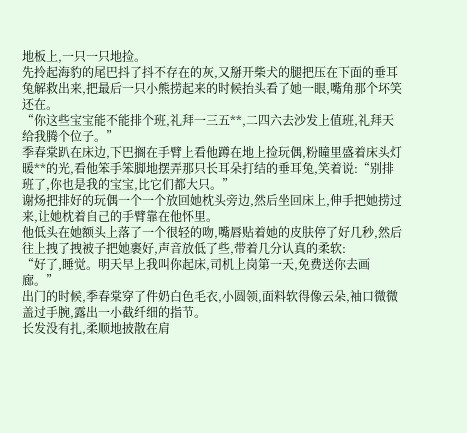地板上,一只一只地捡。
先拎起海豹的尾巴抖了抖不存在的灰,又掰开柴犬的腿把压在下面的垂耳兔解救出来,把最后一只小熊捞起来的时候抬头看了她一眼,嘴角那个坏笑还在。
“你这些宝宝能不能排个班,礼拜一三五**,二四六去沙发上值班,礼拜天给我腾个位子。”
季春棠趴在床边,下巴搁在手臂上看他蹲在地上捡玩偶,粉瞳里盛着床头灯暖**的光,看他笨手笨脚地摆弄那只长耳朵打结的垂耳兔,笑着说:“别排班了,你也是我的宝宝,比它们都大只。”
谢炀把排好的玩偶一个一个放回她枕头旁边,然后坐回床上,伸手把她捞过来,让她枕着自己的手臂靠在他怀里。
他低头在她额头上落了一个很轻的吻,嘴唇贴着她的皮肤停了好几秒,然后往上拽了拽被子把她裹好,声音放低了些,带着几分认真的柔软:
“好了,睡觉。明天早上我叫你起床,司机上岗第一天,免费送你去画廊。”
出门的时候,季春棠穿了件奶白色毛衣,小圆领,面料软得像云朵,袖口微微盖过手腕,露出一小截纤细的指节。
长发没有扎,柔顺地披散在肩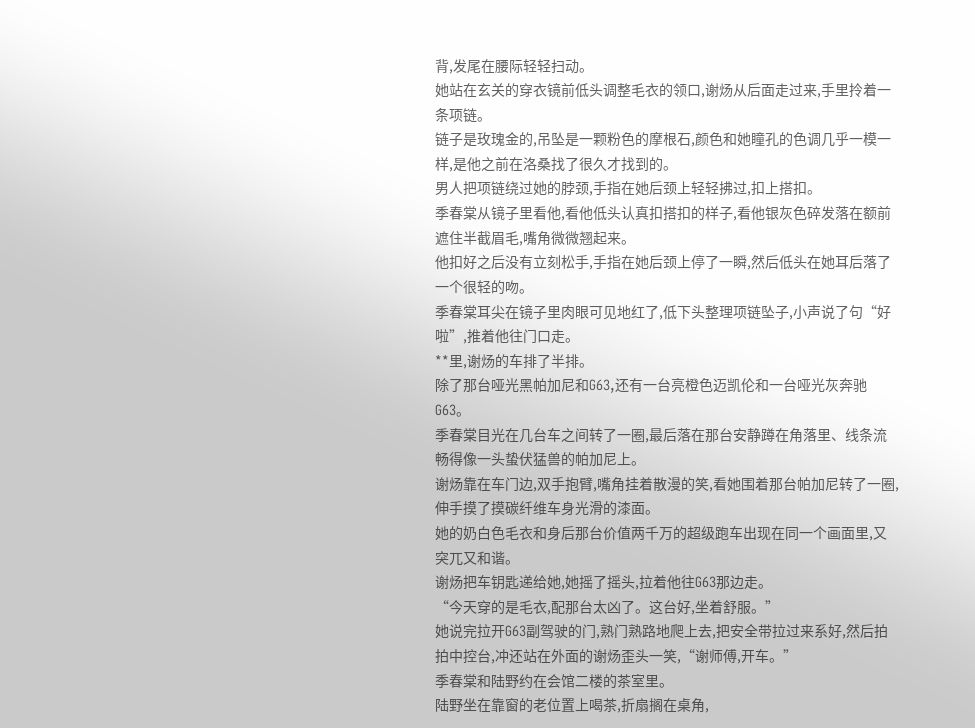背,发尾在腰际轻轻扫动。
她站在玄关的穿衣镜前低头调整毛衣的领口,谢炀从后面走过来,手里拎着一条项链。
链子是玫瑰金的,吊坠是一颗粉色的摩根石,颜色和她瞳孔的色调几乎一模一样,是他之前在洛桑找了很久才找到的。
男人把项链绕过她的脖颈,手指在她后颈上轻轻拂过,扣上搭扣。
季春棠从镜子里看他,看他低头认真扣搭扣的样子,看他银灰色碎发落在额前遮住半截眉毛,嘴角微微翘起来。
他扣好之后没有立刻松手,手指在她后颈上停了一瞬,然后低头在她耳后落了一个很轻的吻。
季春棠耳尖在镜子里肉眼可见地红了,低下头整理项链坠子,小声说了句“好啦”,推着他往门口走。
**里,谢炀的车排了半排。
除了那台哑光黑帕加尼和G63,还有一台亮橙色迈凯伦和一台哑光灰奔驰G63。
季春棠目光在几台车之间转了一圈,最后落在那台安静蹲在角落里、线条流畅得像一头蛰伏猛兽的帕加尼上。
谢炀靠在车门边,双手抱臂,嘴角挂着散漫的笑,看她围着那台帕加尼转了一圈,伸手摸了摸碳纤维车身光滑的漆面。
她的奶白色毛衣和身后那台价值两千万的超级跑车出现在同一个画面里,又突兀又和谐。
谢炀把车钥匙递给她,她摇了摇头,拉着他往G63那边走。
“今天穿的是毛衣,配那台太凶了。这台好,坐着舒服。”
她说完拉开G63副驾驶的门,熟门熟路地爬上去,把安全带拉过来系好,然后拍拍中控台,冲还站在外面的谢炀歪头一笑,“谢师傅,开车。”
季春棠和陆野约在会馆二楼的茶室里。
陆野坐在靠窗的老位置上喝茶,折扇搁在桌角,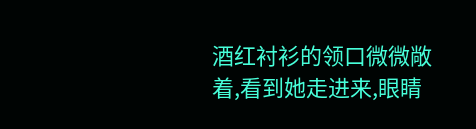酒红衬衫的领口微微敞着,看到她走进来,眼睛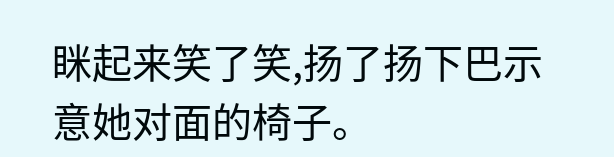眯起来笑了笑,扬了扬下巴示意她对面的椅子。